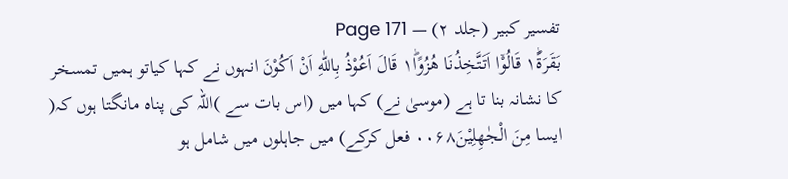تفسیر کبیر (جلد ۲) — Page 171
بَقَرَةً١ؕ قَالُوْۤا اَتَتَّخِذُنَا هُزُوًا١ؕ قَالَ اَعُوْذُ بِاللّٰهِ اَنْ اَكُوْنَ انہوں نے کہا کیاتو ہمیں تمسخر کا نشانہ بنا تا ہے (موسیٰ نے) کہا میں (اس بات سے )اللہ کی پناہ مانگتا ہوں کہ( ایسا مِنَ الْجٰهِلِيْنَ۰۰۶۸ فعل کرکے) میں جاہلوں میں شامل ہو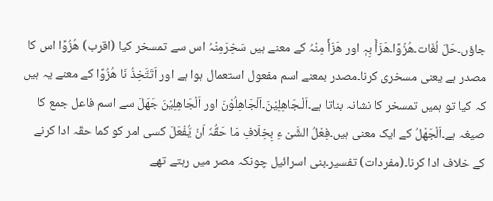جاؤں۔حَلّ لُغَات۔ھُزُوًا۔ھَزَأَ بِہٖ اور ھَزَأَ مِنْہُ کے معنے ہیں سَخِرَمِنْہُ اس سے تمسخر کیا (اقرب) ھُزُوًا اس کا مصدر ہے یعنی مسخری کرنا۔مصدر بمعنے اسم مفعول استعمال ہوا ہے اور اَتَتَّخِذُ نَا ھُزُوًا کے معنے یہ ہیں کہ کیا تو ہمیں تمسخر کا نشانہ بناتا ہے۔اَلْـجَاھِلِیْنَ۔اَلْجَاھِلُوْنَ اور اَلْجَاھِلِیْنَ جَھَلَ سے اسم فاعل جمع کا صیغہ ہے۔اَلْجَھْلُ کے ایک معنی ہیں۔فِعْلُ الشَّیْ ءِ بِخِلَافِ مَا حَقُّہٗ اَنْ یُّفْعَلَ کسی امر کو کما حقّہ ادا کرنے کے خلاف ادا کرنا۔(مفردات) تفسیر۔بنی اسرائیل چونکہ مصر میں رہتے تھے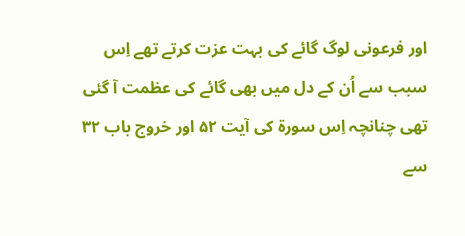اور فرعونی لوگ گائے کی بہت عزت کرتے تھے اِس سبب سے اُن کے دل میں بھی گائے کی عظمت آ گئی تھی چنانچہ اِس سورۃ کی آیت ۵۲ اور خروج باب ۳۲ سے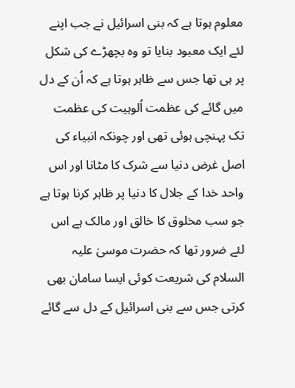معلوم ہوتا ہے کہ بنی اسرائیل نے جب اپنے لئے ایک معبود بنایا تو وہ بچھڑے کی شکل پر ہی تھا جس سے ظاہر ہوتا ہے کہ اُن کے دل میں گائے کی عظمت اُلوہیت کی عظمت تک پہنچی ہوئی تھی اور چونکہ انبیاء کی اصل غرض دنیا سے شرک کا مٹانا اور اس واحد خدا کے جلال کا دنیا پر ظاہر کرنا ہوتا ہے جو سب مخلوق کا خالق اور مالک ہے اس لئے ضرور تھا کہ حضرت موسیٰ علیہ السلام کی شریعت کوئی ایسا سامان بھی کرتی جس سے بنی اسرائیل کے دل سے گائے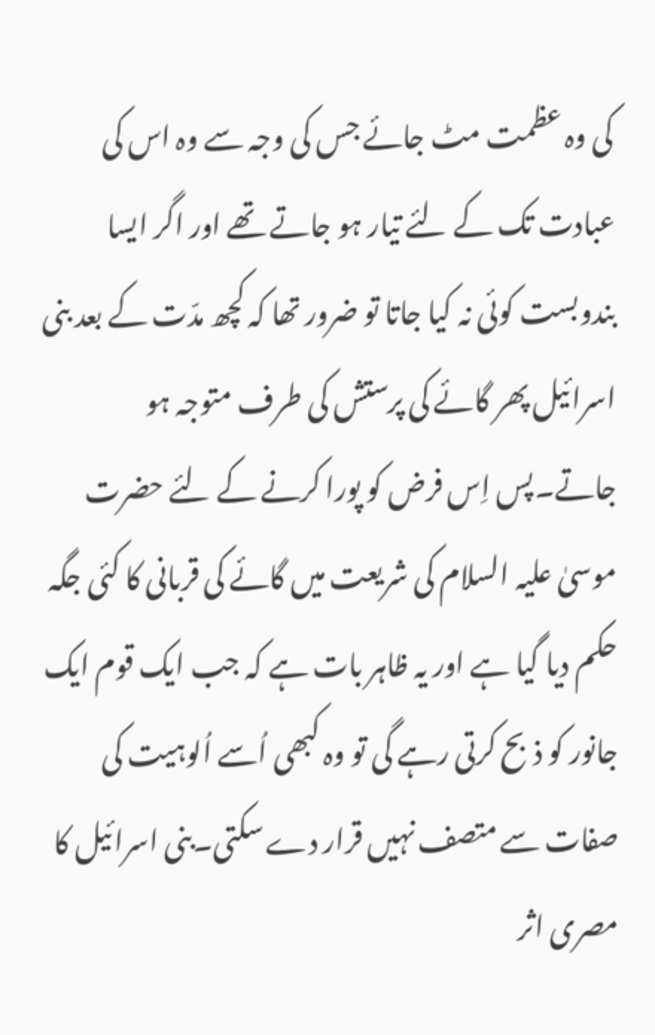کی وہ عظمت مٹ جائے جس کی وجہ سے وہ اس کی عبادت تک کے لئے تیار ہو جاتے تھے اور اگر ایسا بندوبست کوئی نہ کیا جاتا تو ضرور تھا کہ کچھ مدّت کے بعد بنی اسرائیل پھر گائے کی پرستش کی طرف متوجہ ہو جاتے۔پس اِس فرض کو پورا کرنے کے لئے حضرت موسیٰ علیہ السلام کی شریعت میں گائے کی قربانی کا کئی جگہ حکم دیا گیا ہے اور یہ ظاہر بات ہے کہ جب ایک قوم ایک جانور کو ذبح کرتی رہے گی تو وہ کبھی اُسے اُلوہیت کی صفات سے متصف نہیں قرار دے سکتی۔بنی اسرائیل کا مصری اثر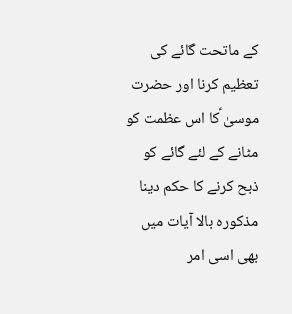کے ماتحت گائے کی تعظیم کرنا اور حضرت موسیٰ ؑکا اس عظمت کو مٹانے کے لئے گائے کو ذبح کرنے کا حکم دینا مذکورہ بالا آیات میں بھی اسی امر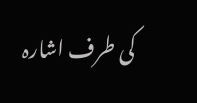کی طرف اشارہ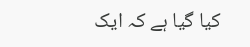کیا گیا ہے کہ ایک